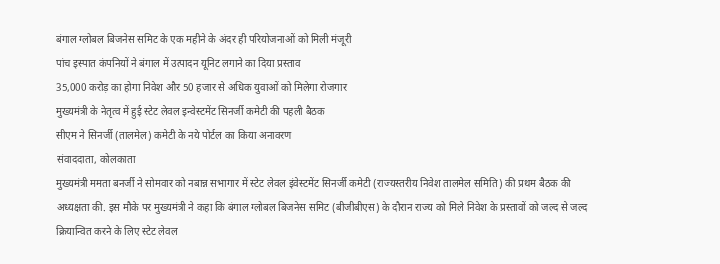बंगाल ग्लोबल बिजनेस समिट के एक महीने के अंदर ही परियोजनाओं को मिली मंजूरी
पांच इस्पात कंपनियों ने बंगाल में उत्पादन यूनिट लगाने का दिया प्रस्ताव
35,000 करोड़ का होगा निवेश और 50 हजार से अधिक युवाओं को मिलेगा रोजगार
मुख्यमंत्री के नेतृत्व में हुई स्टेट लेवल इन्वेस्टमेंट सिनर्जी कमेटी की पहली बैठक
सीएम ने सिनर्जी (तालमेल) कमेटी के नये पोर्टल का किया अनावरण
संवाददाता, कोलकाता
मुख्यमंत्री ममता बनर्जी ने सोमवार को नबान्न सभागार में स्टेट लेवल इंवेस्टमेंट सिनर्जी कमेटी (राज्यस्तरीय निवेश तालमेल समिति) की प्रथम बैठक की अध्यक्षता की. इस मौके पर मुख्यमंत्री ने कहा कि बंगाल ग्लोबल बिजनेस समिट (बीजीबीएस) के दौरान राज्य को मिले निवेश के प्रस्तावों को जल्द से जल्द क्रियान्वित करने के लिए स्टेट लेवल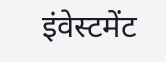इंवेस्टमेंट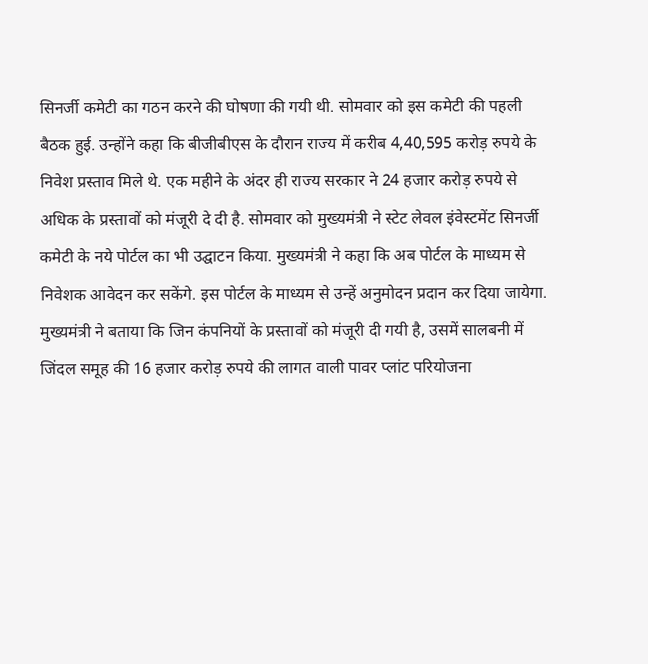सिनर्जी कमेटी का गठन करने की घोषणा की गयी थी. सोमवार को इस कमेटी की पहली बैठक हुई. उन्होंने कहा कि बीजीबीएस के दौरान राज्य में करीब 4,40,595 करोड़ रुपये के निवेश प्रस्ताव मिले थे. एक महीने के अंदर ही राज्य सरकार ने 24 हजार करोड़ रुपये से अधिक के प्रस्तावों को मंजूरी दे दी है. सोमवार को मुख्यमंत्री ने स्टेट लेवल इंवेस्टमेंट सिनर्जी कमेटी के नये पोर्टल का भी उद्घाटन किया. मुख्यमंत्री ने कहा कि अब पोर्टल के माध्यम से निवेशक आवेदन कर सकेंगे. इस पोर्टल के माध्यम से उन्हें अनुमोदन प्रदान कर दिया जायेगा. मुख्यमंत्री ने बताया कि जिन कंपनियों के प्रस्तावों को मंजूरी दी गयी है, उसमें सालबनी में जिंदल समूह की 16 हजार करोड़ रुपये की लागत वाली पावर प्लांट परियोजना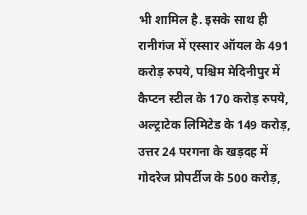भी शामिल है. इसके साथ ही रानीगंज में एस्सार ऑयल के 491 करोड़ रुपये, पश्चिम मेदिनीपुर में कैप्टन स्टील के 170 करोड़ रुपये, अल्ट्राटेक लिमिटेड के 149 करोड़, उत्तर 24 परगना के खड़दह में गोदरेज प्रोपर्टीज के 500 करोड़,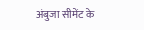अंबुजा सीमेंट के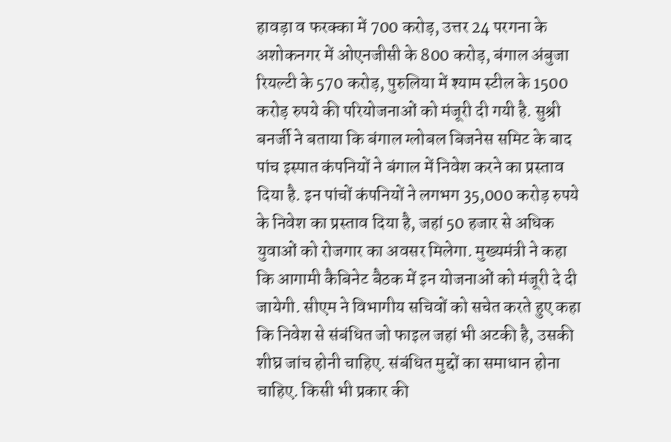हावड़ा व फरक्का में 700 करोड़, उत्तर 24 परगना के अशोकनगर में ओएनजीसी के 800 करोड़, बंगाल अंबुजा रियल्टी के 570 करोड़, पुरुलिया में श्याम स्टील के 1500 करोड़ रुपये की परियोजनाओं को मंजूरी दी गयी है. सुश्री बनर्जी ने बताया कि बंगाल ग्लोबल बिजनेस समिट के बाद पांच इस्पात कंपनियों ने बंगाल में निवेश करने का प्रस्ताव दिया है. इन पांचों कंपनियों ने लगभग 35,000 करोड़ रुपये के निवेश का प्रस्ताव दिया है, जहां 50 हजार से अधिक युवाओं को रोजगार का अवसर मिलेगा. मुख्यमंत्री ने कहा कि आगामी कैबिनेट बैठक में इन योजनाओं को मंजूरी दे दी जायेगी. सीएम ने विभागीय सचिवों को सचेत करते हुए कहा कि निवेश से संबंधित जो फाइल जहां भी अटकी है, उसकी शीघ्र जांच होनी चाहिए. संबंधित मुद्दों का समाधान होना चाहिए. किसी भी प्रकार की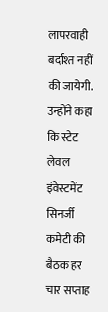लापरवाही बर्दाश्त नहीं की जायेगी. उन्होंने कहा कि स्टेट लेवल इंवेस्टमेंट सिनर्जी कमेटी की बैठक हर चार सप्ताह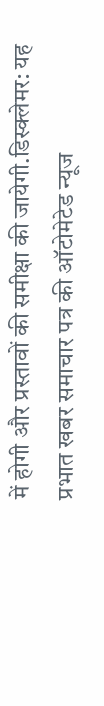में होगी और प्रस्तावों की समीक्षा की जायेगी.डिस्क्लेमर: यह प्रभात खबर समाचार पत्र की ऑटोमेटेड न्यूज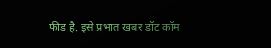फीड है. इसे प्रभात खबर डॉट कॉम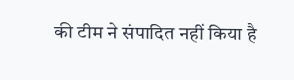की टीम ने संपादित नहीं किया है